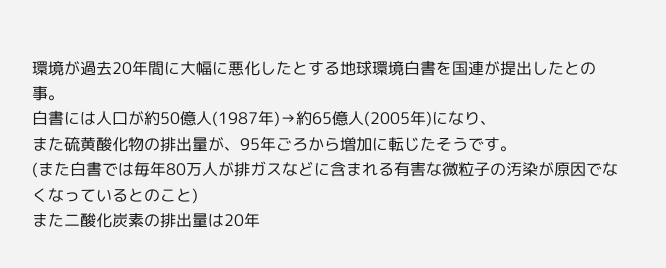環境が過去20年間に大幅に悪化したとする地球環境白書を国連が提出したとの事。
白書には人口が約50億人(1987年)→約65億人(2005年)になり、
また硫黄酸化物の排出量が、95年ごろから増加に転じたそうです。
(また白書では毎年80万人が排ガスなどに含まれる有害な微粒子の汚染が原因でなくなっているとのこと)
また二酸化炭素の排出量は20年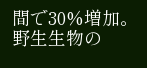間で30%増加。
野生生物の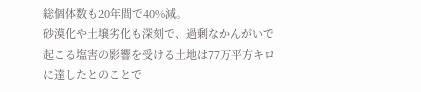総個体数も20年間で40%減。
砂漠化や土壌劣化も深刻で、過剰なかんがいで起こる塩害の影響を受ける土地は77万平方キロに達したとのことで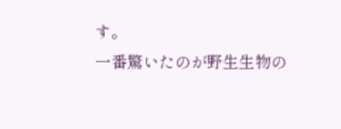す。
一番驚いたのが野生生物の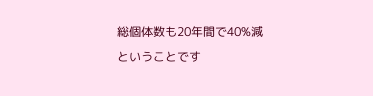総個体数も20年間で40%減ということです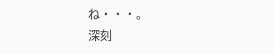ね・・・。
深刻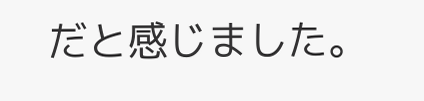だと感じました。